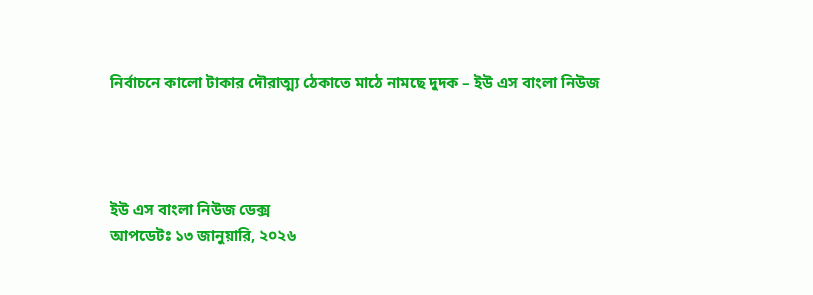নির্বাচনে কালো টাকার দৌরাত্ম্য ঠেকাতে মাঠে নামছে দুদক – ইউ এস বাংলা নিউজ




ইউ এস বাংলা নিউজ ডেক্স
আপডেটঃ ১৩ জানুয়ারি, ২০২৬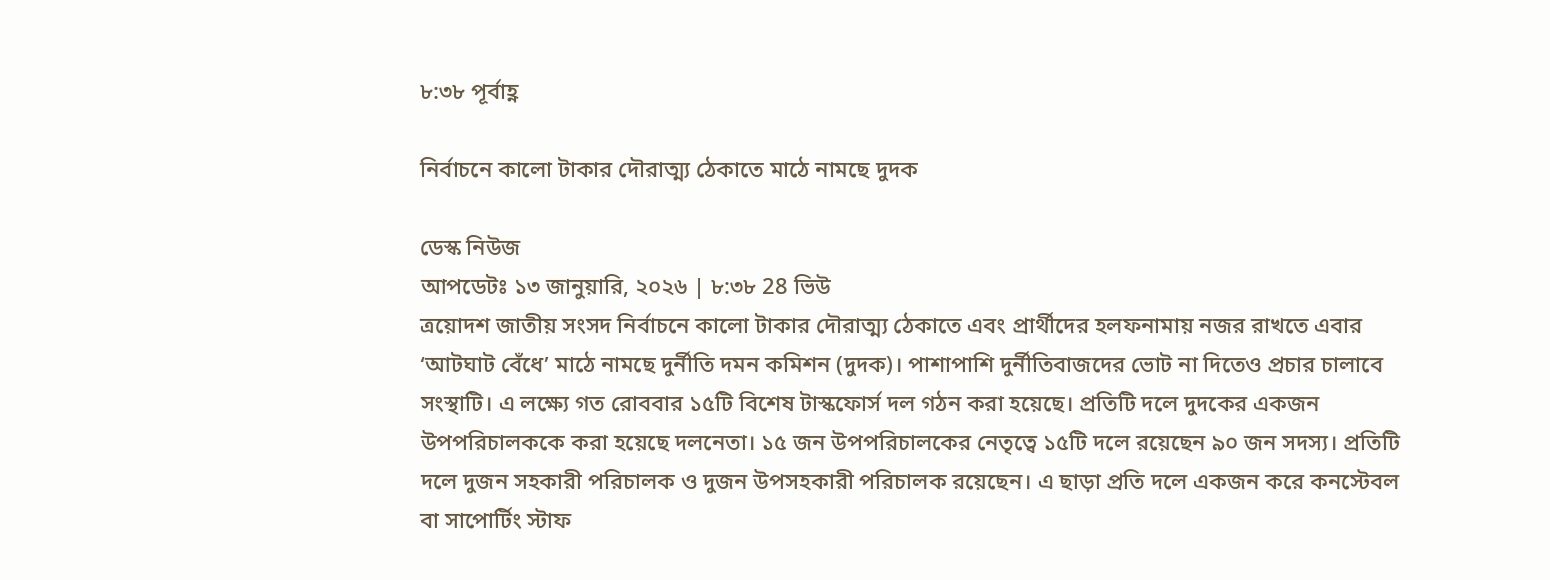৮:৩৮ পূর্বাহ্ণ

নির্বাচনে কালো টাকার দৌরাত্ম্য ঠেকাতে মাঠে নামছে দুদক

ডেস্ক নিউজ
আপডেটঃ ১৩ জানুয়ারি, ২০২৬ | ৮:৩৮ 28 ভিউ
ত্রয়োদশ জাতীয় সংসদ নির্বাচনে কালো টাকার দৌরাত্ম্য ঠেকাতে এবং প্রার্থীদের হলফনামায় নজর রাখতে এবার ‘আটঘাট বেঁধে’ মাঠে নামছে দুর্নীতি দমন কমিশন (দুদক)। পাশাপাশি দুর্নীতিবাজদের ভোট না দিতেও প্রচার চালাবে সংস্থাটি। এ লক্ষ্যে গত রোববার ১৫টি বিশেষ টাস্কফোর্স দল গঠন করা হয়েছে। প্রতিটি দলে দুদকের একজন উপপরিচালককে করা হয়েছে দলনেতা। ১৫ জন উপপরিচালকের নেতৃত্বে ১৫টি দলে রয়েছেন ৯০ জন সদস্য। প্রতিটি দলে দুজন সহকারী পরিচালক ও দুজন উপসহকারী পরিচালক রয়েছেন। এ ছাড়া প্রতি দলে একজন করে কনস্টেবল বা সাপোর্টিং স্টাফ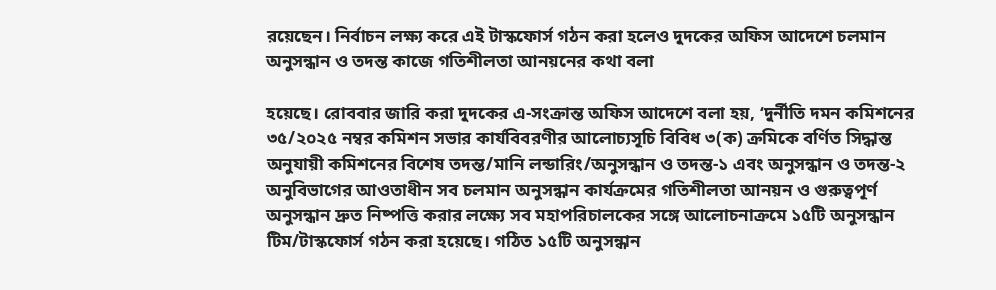রয়েছেন। নির্বাচন লক্ষ্য করে এই টাস্কফোর্স গঠন করা হলেও দুদকের অফিস আদেশে চলমান অনুসন্ধান ও তদন্ত কাজে গতিশীলতা আনয়নের কথা বলা

হয়েছে। রোববার জারি করা দুদকের এ-সংক্রান্ত অফিস আদেশে বলা হয়, ‘দুর্নীতি দমন কমিশনের ৩৫/২০২৫ নম্বর কমিশন সভার কার্যবিবরণীর আলোচ্যসূচি বিবিধ ৩(ক) ক্রমিকে বর্ণিত সিদ্ধান্ত অনুযায়ী কমিশনের বিশেষ তদন্ত/মানি লন্ডারিং/অনুসন্ধান ও তদন্ত-১ এবং অনুসন্ধান ও তদন্ত-২ অনুবিভাগের আওতাধীন সব চলমান অনুসন্ধান কার্যক্রমের গতিশীলতা আনয়ন ও গুরুত্বপূর্ণ অনুসন্ধান দ্রুত নিষ্পত্তি করার লক্ষ্যে সব মহাপরিচালকের সঙ্গে আলোচনাক্রমে ১৫টি অনুসন্ধান টিম/টাস্কফোর্স গঠন করা হয়েছে। গঠিত ১৫টি অনুসন্ধান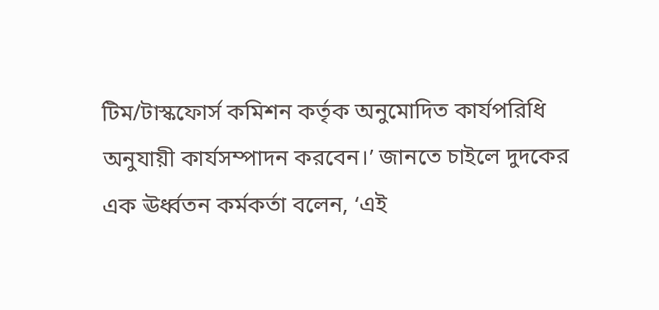টিম/টাস্কফোর্স কমিশন কর্তৃক অনুমোদিত কার্যপরিধি অনুযায়ী কার্যসম্পাদন করবেন।’ জানতে চাইলে দুদকের এক ঊর্ধ্বতন কর্মকর্তা বলেন, ‘এই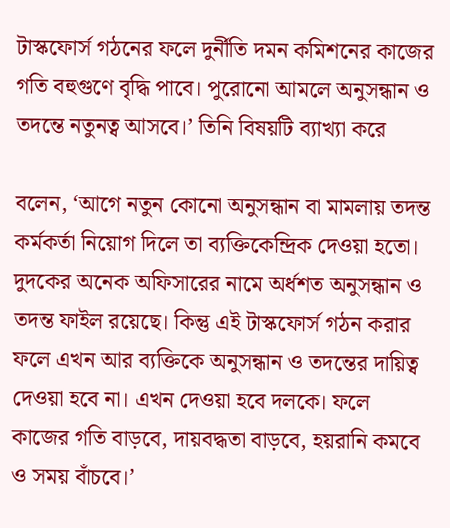টাস্কফোর্স গঠনের ফলে দুর্নীতি দমন কমিশনের কাজের গতি বহুগুণে বৃদ্ধি পাবে। পুরোনো আমলে অনুসন্ধান ও তদন্তে নতুনত্ব আসবে।’ তিনি বিষয়টি ব্যাখ্যা করে

বলেন, ‘আগে নতুন কোনো অনুসন্ধান বা মামলায় তদন্ত কর্মকর্তা নিয়োগ দিলে তা ব্যক্তিকেন্দ্রিক দেওয়া হতো। দুদকের অনেক অফিসারের নামে অর্ধশত অনুসন্ধান ও তদন্ত ফাইল রয়েছে। কিন্তু এই টাস্কফোর্স গঠন করার ফলে এখন আর ব্যক্তিকে অনুসন্ধান ও তদন্তের দায়িত্ব দেওয়া হবে না। এখন দেওয়া হবে দলকে। ফলে কাজের গতি বাড়বে, দায়বদ্ধতা বাড়বে, হয়রানি কমবে ও সময় বাঁচবে।’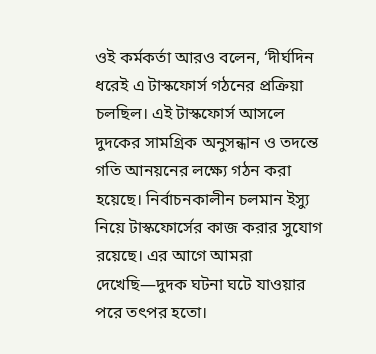ওই কর্মকর্তা আরও বলেন, ‘দীর্ঘদিন ধরেই এ টাস্কফোর্স গঠনের প্রক্রিয়া চলছিল। এই টাস্কফোর্স আসলে দুদকের সামগ্রিক অনুসন্ধান ও তদন্তে গতি আনয়নের লক্ষ্যে গঠন করা হয়েছে। নির্বাচনকালীন চলমান ইস্যু নিয়ে টাস্কফোর্সের কাজ করার সুযোগ রয়েছে। এর আগে আমরা দেখেছি—দুদক ঘটনা ঘটে যাওয়ার পরে তৎপর হতো।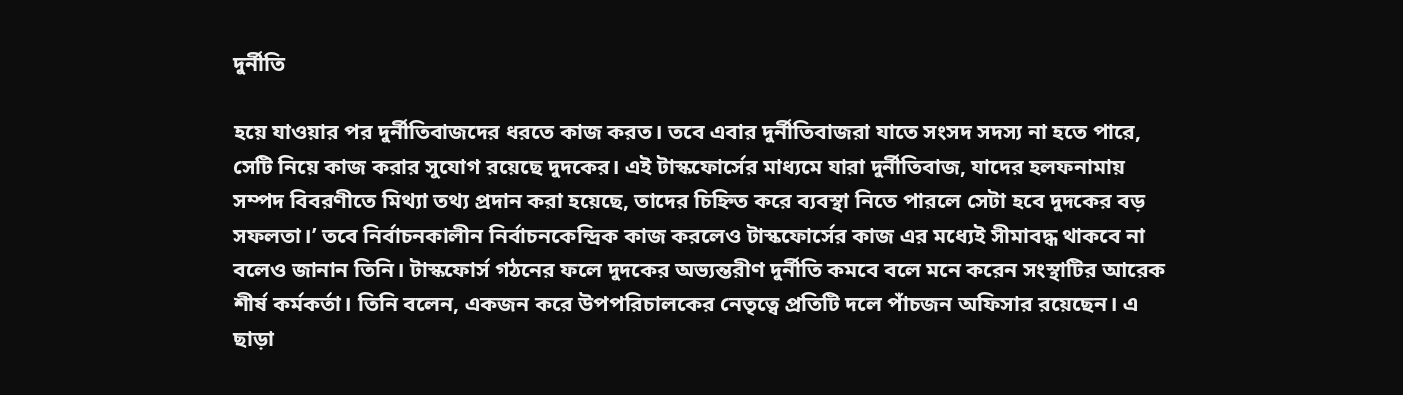দুর্নীতি

হয়ে যাওয়ার পর দুর্নীতিবাজদের ধরতে কাজ করত। তবে এবার দুর্নীতিবাজরা যাতে সংসদ সদস্য না হতে পারে, সেটি নিয়ে কাজ করার সুযোগ রয়েছে দুদকের। এই টাস্কফোর্সের মাধ্যমে যারা দুর্নীতিবাজ, যাদের হলফনামায় সম্পদ বিবরণীতে মিথ্যা তথ্য প্রদান করা হয়েছে, তাদের চিহ্নিত করে ব্যবস্থা নিতে পারলে সেটা হবে দুদকের বড় সফলতা।’ তবে নির্বাচনকালীন নির্বাচনকেন্দ্রিক কাজ করলেও টাস্কফোর্সের কাজ এর মধ্যেই সীমাবদ্ধ থাকবে না বলেও জানান তিনি। টাস্কফোর্স গঠনের ফলে দুদকের অভ্যন্তরীণ দুর্নীতি কমবে বলে মনে করেন সংস্থাটির আরেক শীর্ষ কর্মকর্তা। তিনি বলেন, একজন করে উপপরিচালকের নেতৃত্বে প্রতিটি দলে পাঁচজন অফিসার রয়েছেন। এ ছাড়া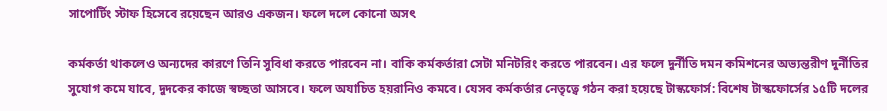সাপোর্টিং স্টাফ হিসেবে রয়েছেন আরও একজন। ফলে দলে কোনো অসৎ

কর্মকর্তা থাকলেও অন্যদের কারণে তিনি সুবিধা করতে পারবেন না। বাকি কর্মকর্তারা সেটা মনিটরিং করতে পারবেন। এর ফলে দুর্নীতি দমন কমিশনের অভ্যন্তরীণ দুর্নীতির সুযোগ কমে যাবে, দুদকের কাজে স্বচ্ছতা আসবে। ফলে অযাচিত হয়রানিও কমবে। যেসব কর্মকর্তার নেতৃত্বে গঠন করা হয়েছে টাস্কফোর্স: বিশেষ টাস্কফোর্সের ১৫টি দলের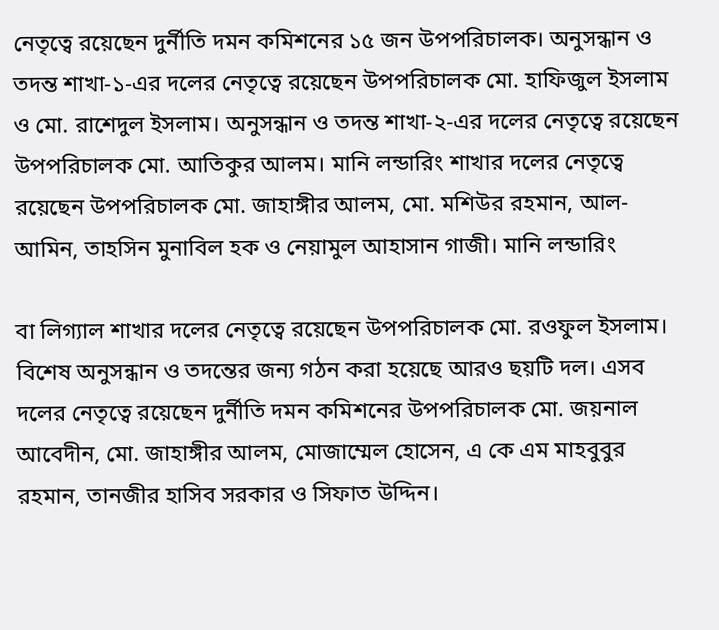নেতৃত্বে রয়েছেন দুর্নীতি দমন কমিশনের ১৫ জন উপপরিচালক। অনুসন্ধান ও তদন্ত শাখা-১-এর দলের নেতৃত্বে রয়েছেন উপপরিচালক মো. হাফিজুল ইসলাম ও মো. রাশেদুল ইসলাম। অনুসন্ধান ও তদন্ত শাখা-২-এর দলের নেতৃত্বে রয়েছেন উপপরিচালক মো. আতিকুর আলম। মানি লন্ডারিং শাখার দলের নেতৃত্বে রয়েছেন উপপরিচালক মো. জাহাঙ্গীর আলম, মো. মশিউর রহমান, আল-আমিন, তাহসিন মুনাবিল হক ও নেয়ামুল আহাসান গাজী। মানি লন্ডারিং

বা লিগ্যাল শাখার দলের নেতৃত্বে রয়েছেন উপপরিচালক মো. রওফুল ইসলাম। বিশেষ অনুসন্ধান ও তদন্তের জন্য গঠন করা হয়েছে আরও ছয়টি দল। এসব দলের নেতৃত্বে রয়েছেন দুর্নীতি দমন কমিশনের উপপরিচালক মো. জয়নাল আবেদীন, মো. জাহাঙ্গীর আলম, মোজাম্মেল হোসেন, এ কে এম মাহবুবুর রহমান, তানজীর হাসিব সরকার ও সিফাত উদ্দিন।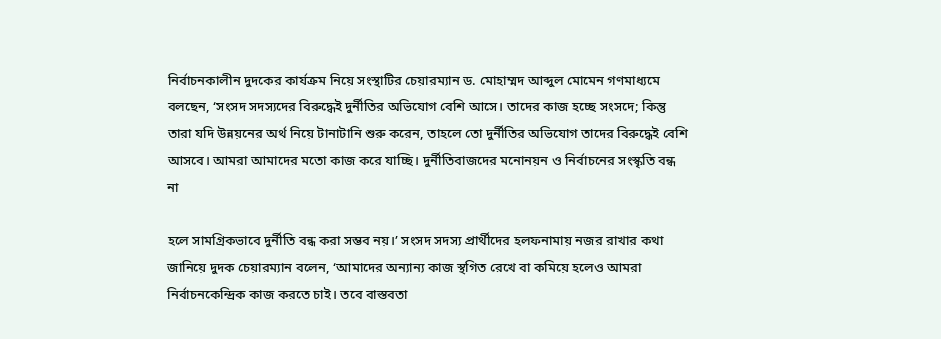নির্বাচনকালীন দুদকের কার্যক্রম নিয়ে সংস্থাটির চেয়ারম্যান ড. মোহাম্মদ আব্দুল মোমেন গণমাধ্যমে বলছেন, ‘সংসদ সদস্যদের বিরুদ্ধেই দুর্নীতির অভিযোগ বেশি আসে। তাদের কাজ হচ্ছে সংসদে; কিন্তু তারা যদি উন্নয়নের অর্থ নিয়ে টানাটানি শুরু করেন, তাহলে তো দুর্নীতির অভিযোগ তাদের বিরুদ্ধেই বেশি আসবে। আমরা আমাদের মতো কাজ করে যাচ্ছি। দুর্নীতিবাজদের মনোনয়ন ও নির্বাচনের সংস্কৃতি বন্ধ না

হলে সামগ্রিকভাবে দুর্নীতি বন্ধ করা সম্ভব নয়।’ সংসদ সদস্য প্রার্থীদের হলফনামায় নজর রাখার কথা জানিয়ে দুদক চেয়ারম্যান বলেন, ‘আমাদের অন্যান্য কাজ স্থগিত রেখে বা কমিয়ে হলেও আমরা নির্বাচনকেন্দ্রিক কাজ করতে চাই। তবে বাস্তবতা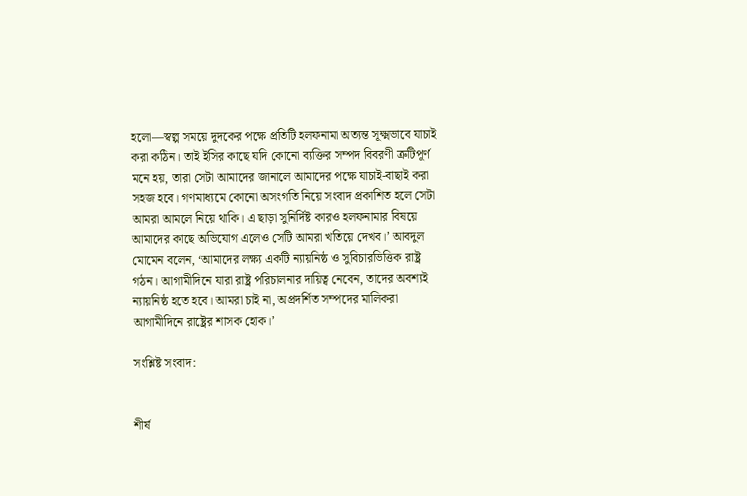হলো—স্বল্প সময়ে দুদকের পক্ষে প্রতিটি হলফনামা অত্যন্ত সূক্ষ্মভাবে যাচাই করা কঠিন। তাই ইসির কাছে যদি কোনো ব্যক্তির সম্পদ বিবরণী ত্রুটিপূর্ণ মনে হয়, তারা সেটা আমাদের জানালে আমাদের পক্ষে যাচাই-বাছাই করা সহজ হবে। গণমাধ্যমে কোনো অসংগতি নিয়ে সংবাদ প্রকাশিত হলে সেটা আমরা আমলে নিয়ে থাকি। এ ছাড়া সুনির্দিষ্ট কারও হলফনামার বিষয়ে আমাদের কাছে অভিযোগ এলেও সেটি আমরা খতিয়ে দেখব।’ আবদুল মোমেন বলেন, ‘আমাদের লক্ষ্য একটি ন্যায়নিষ্ঠ ও সুবিচারভিত্তিক রাষ্ট্র গঠন। আগামীদিনে যারা রাষ্ট্র পরিচালনার দায়িত্ব নেবেন, তাদের অবশ্যই ন্যায়নিষ্ঠ হতে হবে। আমরা চাই না, অপ্রদর্শিত সম্পদের মালিকরা আগামীদিনে রাষ্ট্রের শাসক হোক।’

সংশ্লিষ্ট সংবাদ:


শীর্ষ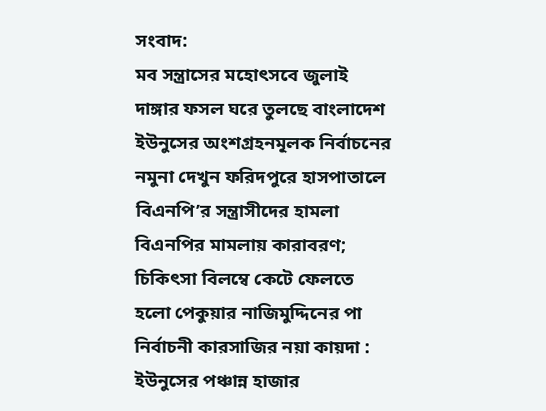সংবাদ:
মব সন্ত্রাসের মহোৎসবে জুলাই দাঙ্গার ফসল ঘরে তুলছে বাংলাদেশ ইউনুসের অংশগ্রহনমূলক নির্বাচনের নমুনা দেখুন ফরিদপুরে হাসপাতালে বিএনপি’র সন্ত্রাসীদের হামলা বিএনপির মামলায় কারাবরণ; চিকিৎসা বিলম্বে কেটে ফেলতে হলো পেকুয়ার নাজিমুদ্দিনের পা নির্বাচনী কারসাজির নয়া কায়দা : ইউনুসের পঞ্চান্ন হাজার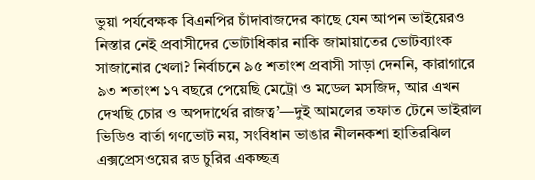ভুয়া পর্যবেক্ষক বিএনপির চাঁদাবাজদের কাছে যেন আপন ভাইয়েরও নিস্তার নেই প্রবাসীদের ভোটাধিকার নাকি জামায়াতের ভোটব্যাংক সাজানোর খেলা? নির্বাচনে ৯৫ শতাংশ প্রবাসী সাড়া দেননি, কারাগারে ৯৩ শতাংশ ১৭ বছরে পেয়েছি মেট্রো ও মডেল মসজিদ, আর এখন দেখছি চোর ও অপদার্থের রাজত্ব’—দুই আমলের তফাত টেনে ভাইরাল ভিডিও বার্তা গণভোট নয়, সংবিধান ভাঙার নীলনকশা হাতিরঝিল এক্সপ্রেসওয়ের রড চুরির একচ্ছত্র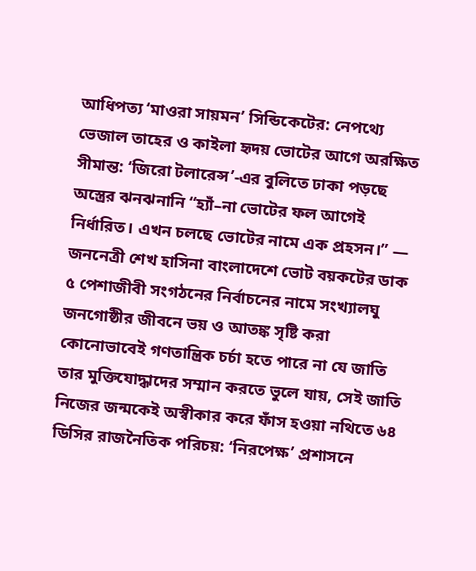আধিপত্য ‘মাওরা সায়মন’ সিন্ডিকেটের: নেপথ্যে ভেজাল তাহের ও কাইলা হৃদয় ভোটের আগে অরক্ষিত সীমান্ত: ‘জিরো টলারেন্স’-এর বুলিতে ঢাকা পড়ছে অস্ত্রের ঝনঝনানি “হ্যাঁ–না ভোটের ফল আগেই নির্ধারিত। এখন চলছে ভোটের নামে এক প্রহসন।” — জননেত্রী শেখ হাসিনা বাংলাদেশে ভোট বয়কটের ডাক ৫ পেশাজীবী সংগঠনের নির্বাচনের নামে সংখ্যালঘু জনগোষ্ঠীর জীবনে ভয় ও আতঙ্ক সৃষ্টি করা কোনোভাবেই গণতান্ত্রিক চর্চা হতে পারে না যে জাতি তার মুক্তিযোদ্ধাদের সম্মান করতে ভুলে যায়, সেই জাতি নিজের জন্মকেই অস্বীকার করে ফাঁস হওয়া নথিতে ৬৪ ডিসির রাজনৈতিক পরিচয়: ‘নিরপেক্ষ’ প্রশাসনে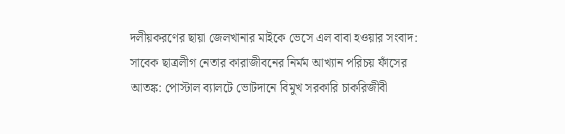দলীয়করণের ছায়া জেলখানার মাইকে ভেসে এল বাবা হওয়ার সংবাদ: সাবেক ছাত্রলীগ নেতার কারাজীবনের নির্মম আখ্যান পরিচয় ফাঁসের আতঙ্ক: পোস্টাল ব্যালটে ভোটদানে বিমুখ সরকারি চাকরিজীবী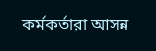কর্মকর্তারা আসন্ন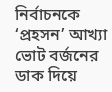নির্বাচনকে ‘প্রহসন’ আখ্যা ভোট বর্জনের ডাক দিয়ে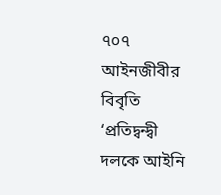৭০৭ আইনজীবীর বিবৃতি ‘প্রতিদ্বন্দ্বী দলকে আইনি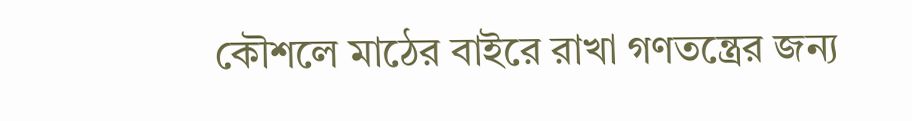কৌশলে মাঠের বাইরে রাখা গণতন্ত্রের জন্য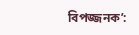বিপজ্জনক’: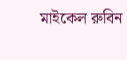মাইকেল রুবিন